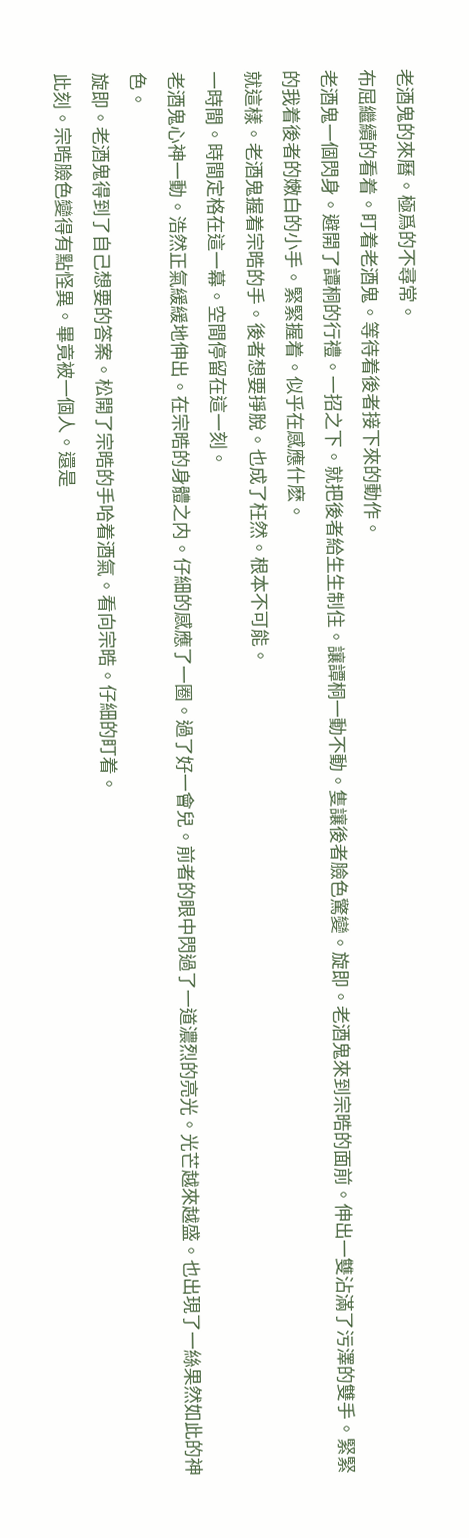老酒鬼的來曆。極爲的不尋常。
布屈繼續的看着。盯着老酒鬼。等待着後者接下來的動作。
老酒鬼一個閃身。避開了譚桐的行禮。一招之下。就把後者給生生制住。讓譚桐一動不動。隻讓後者臉色驚變。旋即。老酒鬼來到宗晧的面前。伸出一雙沾滿了污澤的雙手。緊緊的我着後者的嫩白的小手。緊緊握着。似乎在感應什麽。
就這樣。老酒鬼握着宗晧的手。後者想要掙脫。也成了枉然。根本不可能。
一時間。時間定格在這一幕。空間停留在這一刻。
老酒鬼心神一動。浩然正氣緩緩地伸出。在宗晧的身體之内。仔細的感應了一圈。過了好一會兒。前者的眼中閃過了一道濃烈的亮光。光芒越來越盛。也出現了一絲果然如此的神色。
旋即。老酒鬼得到了自己想要的答案。松開了宗晧的手哈着酒氣。看向宗晧。仔細的盯着。
此刻。宗晧臉色變得有點怪異。畢竟被一個人。還是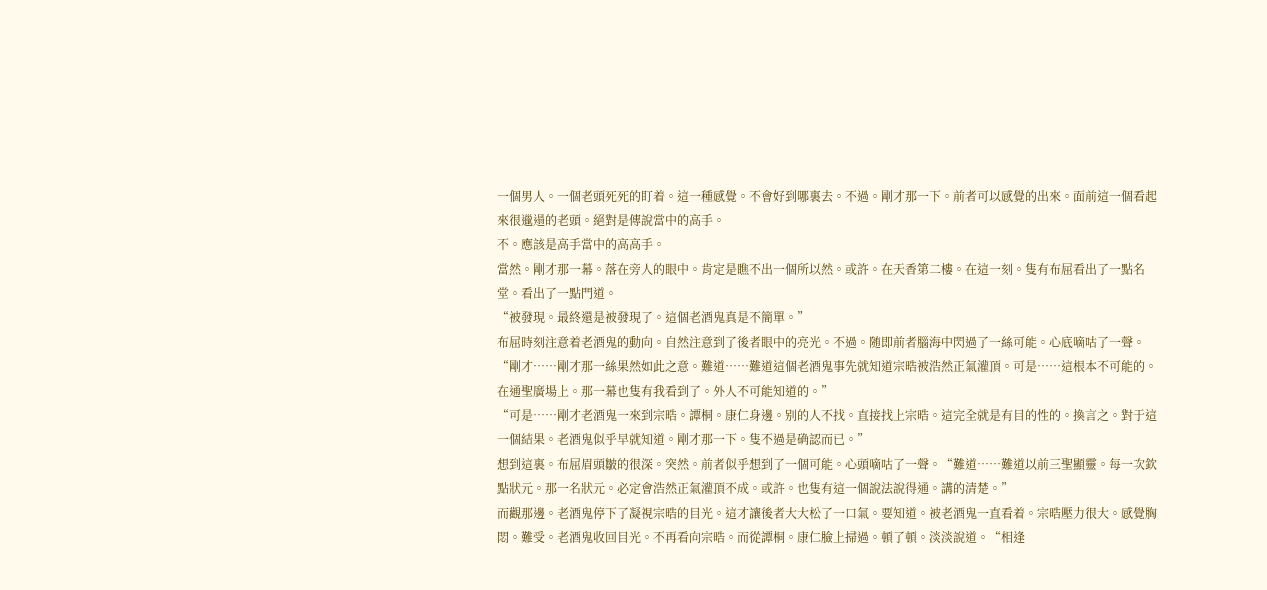一個男人。一個老頭死死的盯着。這一種感覺。不會好到哪裏去。不過。剛才那一下。前者可以感覺的出來。面前這一個看起來很邋遢的老頭。絕對是傳說當中的高手。
不。應該是高手當中的高高手。
當然。剛才那一幕。落在旁人的眼中。肯定是瞧不出一個所以然。或許。在天香第二樓。在這一刻。隻有布屈看出了一點名堂。看出了一點門道。
“被發現。最終還是被發現了。這個老酒鬼真是不簡單。”
布屈時刻注意着老酒鬼的動向。自然注意到了後者眼中的亮光。不過。随即前者腦海中閃過了一絲可能。心底嘀咕了一聲。“剛才……剛才那一絲果然如此之意。難道……難道這個老酒鬼事先就知道宗晧被浩然正氣灌頂。可是……這根本不可能的。在通聖廣場上。那一幕也隻有我看到了。外人不可能知道的。”
“可是……剛才老酒鬼一來到宗晧。譚桐。康仁身邊。别的人不找。直接找上宗晧。這完全就是有目的性的。換言之。對于這一個結果。老酒鬼似乎早就知道。剛才那一下。隻不過是确認而已。”
想到這裏。布屈眉頭皺的很深。突然。前者似乎想到了一個可能。心頭嘀咕了一聲。“難道……難道以前三聖顯靈。每一次欽點狀元。那一名狀元。必定會浩然正氣灌頂不成。或許。也隻有這一個說法說得通。講的清楚。”
而觀那邊。老酒鬼停下了凝視宗晧的目光。這才讓後者大大松了一口氣。要知道。被老酒鬼一直看着。宗晧壓力很大。感覺胸悶。難受。老酒鬼收回目光。不再看向宗晧。而從譚桐。康仁臉上掃過。頓了頓。淡淡說道。“相逢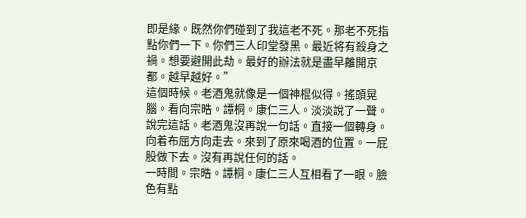即是緣。既然你們碰到了我這老不死。那老不死指點你們一下。你們三人印堂發黑。最近将有殺身之禍。想要避開此劫。最好的辦法就是盡早離開京都。越早越好。”
這個時候。老酒鬼就像是一個神棍似得。搖頭晃腦。看向宗晧。譚桐。康仁三人。淡淡說了一聲。
說完這話。老酒鬼沒再說一句話。直接一個轉身。向着布屈方向走去。來到了原來喝酒的位置。一屁股做下去。沒有再說任何的話。
一時間。宗晧。譚桐。康仁三人互相看了一眼。臉色有點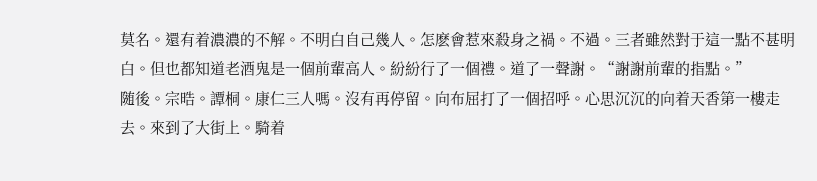莫名。還有着濃濃的不解。不明白自己幾人。怎麽會惹來殺身之禍。不過。三者雖然對于這一點不甚明白。但也都知道老酒鬼是一個前輩高人。紛紛行了一個禮。道了一聲謝。“謝謝前輩的指點。”
随後。宗晧。譚桐。康仁三人嗎。沒有再停留。向布屈打了一個招呼。心思沉沉的向着天香第一樓走去。來到了大街上。騎着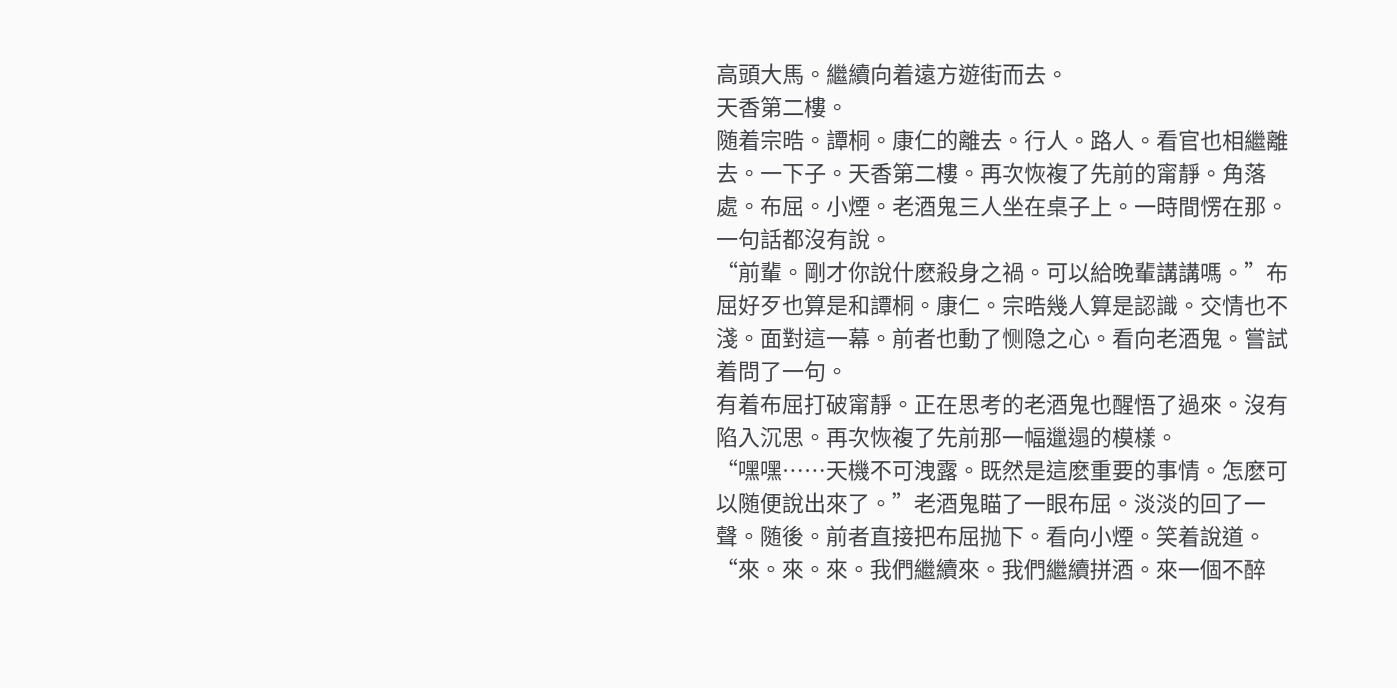高頭大馬。繼續向着遠方遊街而去。
天香第二樓。
随着宗晧。譚桐。康仁的離去。行人。路人。看官也相繼離去。一下子。天香第二樓。再次恢複了先前的甯靜。角落處。布屈。小煙。老酒鬼三人坐在桌子上。一時間愣在那。一句話都沒有說。
“前輩。剛才你說什麽殺身之禍。可以給晚輩講講嗎。”布屈好歹也算是和譚桐。康仁。宗晧幾人算是認識。交情也不淺。面對這一幕。前者也動了恻隐之心。看向老酒鬼。嘗試着問了一句。
有着布屈打破甯靜。正在思考的老酒鬼也醒悟了過來。沒有陷入沉思。再次恢複了先前那一幅邋遢的模樣。
“嘿嘿……天機不可洩露。既然是這麽重要的事情。怎麽可以随便說出來了。”老酒鬼瞄了一眼布屈。淡淡的回了一聲。随後。前者直接把布屈抛下。看向小煙。笑着說道。“來。來。來。我們繼續來。我們繼續拼酒。來一個不醉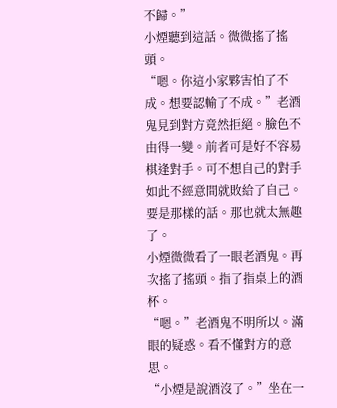不歸。”
小煙聽到這話。微微搖了搖頭。
“嗯。你這小家夥害怕了不成。想要認輸了不成。”老酒鬼見到對方竟然拒絕。臉色不由得一變。前者可是好不容易棋逢對手。可不想自己的對手如此不經意間就敗給了自己。
要是那樣的話。那也就太無趣了。
小煙微微看了一眼老酒鬼。再次搖了搖頭。指了指桌上的酒杯。
“嗯。”老酒鬼不明所以。滿眼的疑惑。看不懂對方的意思。
“小煙是說酒沒了。”坐在一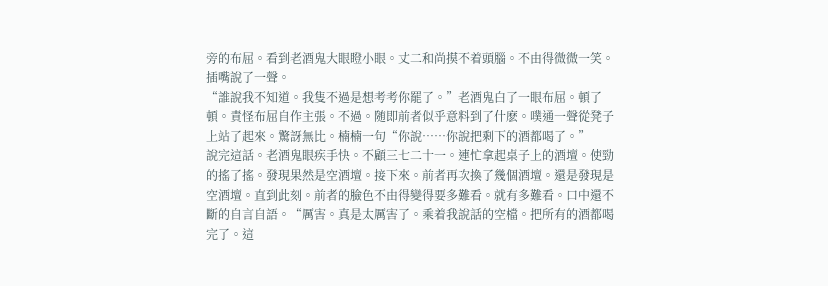旁的布屈。看到老酒鬼大眼瞪小眼。丈二和尚摸不着頭腦。不由得微微一笑。插嘴說了一聲。
“誰說我不知道。我隻不過是想考考你罷了。”老酒鬼白了一眼布屈。頓了頓。責怪布屈自作主張。不過。随即前者似乎意料到了什麽。噗通一聲從凳子上站了起來。驚訝無比。楠楠一句“你說……你說把剩下的酒都喝了。”
說完這話。老酒鬼眼疾手快。不顧三七二十一。連忙拿起桌子上的酒壇。使勁的搖了搖。發現果然是空酒壇。接下來。前者再次換了幾個酒壇。還是發現是空酒壇。直到此刻。前者的臉色不由得變得要多難看。就有多難看。口中還不斷的自言自語。“厲害。真是太厲害了。乘着我說話的空檔。把所有的酒都喝完了。這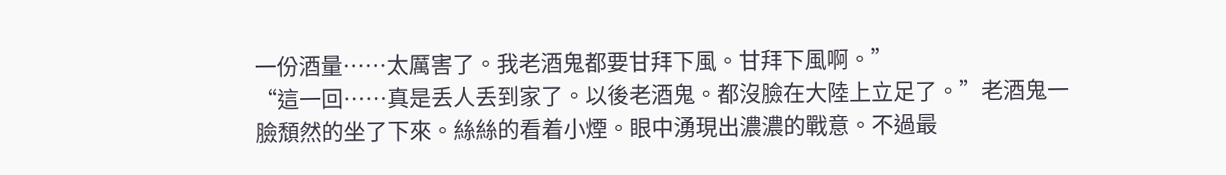一份酒量……太厲害了。我老酒鬼都要甘拜下風。甘拜下風啊。”
“這一回……真是丢人丢到家了。以後老酒鬼。都沒臉在大陸上立足了。”老酒鬼一臉頹然的坐了下來。絲絲的看着小煙。眼中湧現出濃濃的戰意。不過最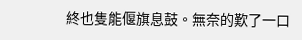終也隻能偃旗息鼓。無奈的歎了一口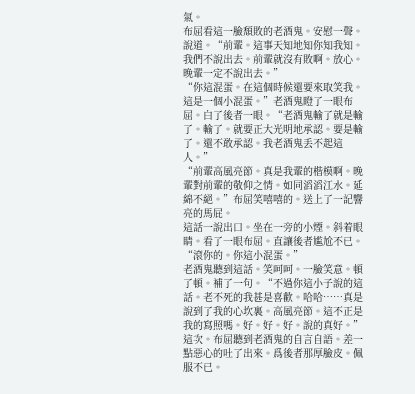氣。
布屈看這一臉頹敗的老酒鬼。安慰一聲。說道。“前輩。這事天知地知你知我知。我們不說出去。前輩就沒有敗啊。放心。晚輩一定不說出去。”
“你這混蛋。在這個時候還要來取笑我。這是一個小混蛋。”老酒鬼瞪了一眼布屈。白了後者一眼。“老酒鬼輸了就是輸了。輸了。就要正大光明地承認。要是輸了。還不敢承認。我老酒鬼丢不起這人。”
“前輩高風亮節。真是我輩的楷模啊。晚輩對前輩的敬仰之情。如同滔滔江水。延綿不絕。”布屈笑嘻嘻的。送上了一記響亮的馬屁。
這話一說出口。坐在一旁的小煙。斜着眼睛。看了一眼布屈。直讓後者尴尬不已。
“滾你的。你這小混蛋。”
老酒鬼聽到這話。笑呵呵。一臉笑意。頓了頓。補了一句。“不過你這小子說的這話。老不死的我甚是喜歡。哈哈……真是說到了我的心坎裏。高風亮節。這不正是我的寫照嗎。好。好。好。說的真好。”
這次。布屈聽到老酒鬼的自言自語。差一點惡心的吐了出來。爲後者那厚臉皮。佩服不已。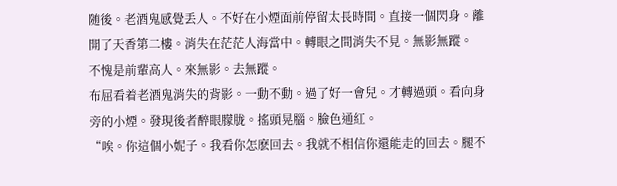随後。老酒鬼感覺丢人。不好在小煙面前停留太長時間。直接一個閃身。離開了天香第二樓。消失在茫茫人海當中。轉眼之間消失不見。無影無蹤。
不愧是前輩高人。來無影。去無蹤。
布屈看着老酒鬼消失的背影。一動不動。過了好一會兒。才轉過頭。看向身旁的小煙。發現後者醉眼朦胧。搖頭晃腦。臉色通紅。
“唉。你這個小妮子。我看你怎麽回去。我就不相信你還能走的回去。腿不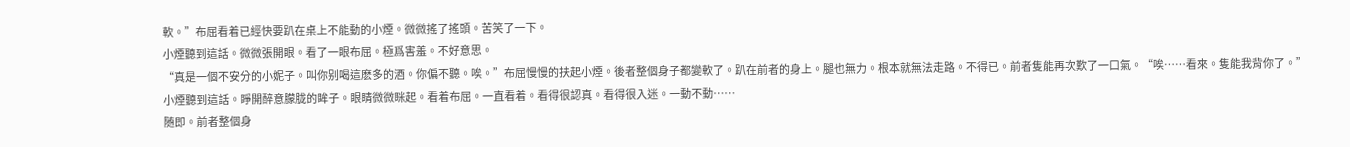軟。”布屈看着已經快要趴在桌上不能動的小煙。微微搖了搖頭。苦笑了一下。
小煙聽到這話。微微張開眼。看了一眼布屈。極爲害羞。不好意思。
“真是一個不安分的小妮子。叫你别喝這麽多的酒。你偏不聽。唉。”布屈慢慢的扶起小煙。後者整個身子都變軟了。趴在前者的身上。腿也無力。根本就無法走路。不得已。前者隻能再次歎了一口氣。“唉……看來。隻能我背你了。”
小煙聽到這話。睜開醉意朦胧的眸子。眼睛微微眯起。看着布屈。一直看着。看得很認真。看得很入迷。一動不動……
随即。前者整個身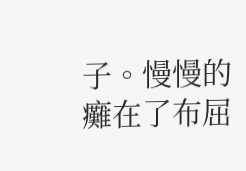子。慢慢的癱在了布屈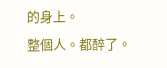的身上。
整個人。都醉了。